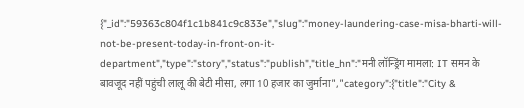{"_id":"59363c804f1c1b841c9c833e","slug":"money-laundering-case-misa-bharti-will-not-be-present-today-in-front-on-it-department","type":"story","status":"publish","title_hn":"मनी लॉन्ड्रिंग मामला: IT समन के बावजूद नहीं पहुंची लालू की बेटी मीसा, लगा 10 हजार का जुर्माना","category":{"title":"City &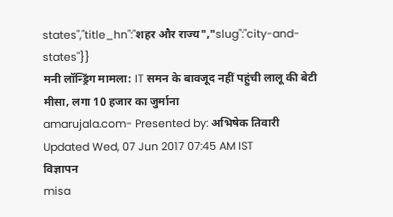states","title_hn":"शहर और राज्य","slug":"city-and-states"}}
मनी लॉन्ड्रिंग मामला: IT समन के बावजूद नहीं पहुंची लालू की बेटी मीसा, लगा 10 हजार का जुर्माना
amarujala.com- Presented by: अभिषेक तिवारी
Updated Wed, 07 Jun 2017 07:45 AM IST
विज्ञापन
misa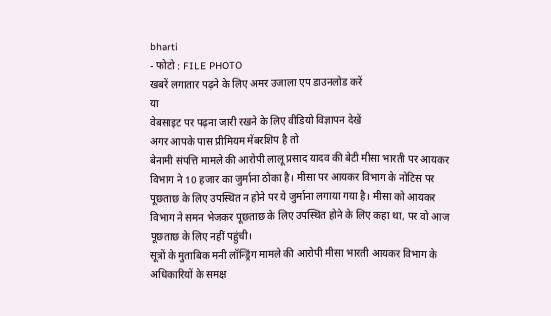bharti
- फोटो : FILE PHOTO
खबरें लगातार पढ़ने के लिए अमर उजाला एप डाउनलोड करें
या
वेबसाइट पर पढ़ना जारी रखने के लिए वीडियो विज्ञापन देखें
अगर आपके पास प्रीमियम मेंबरशिप है तो
बेनामी संपत्ति मामले की आरोपी लालू प्रसाद यादव की बेटी मीसा भारती पर आयकर विभाग ने 10 हजार का जुर्माना ठोका है। मीसा पर आयकर विभाग के नोटिस पर पूछताछ के लिए उपस्थित न होने पर ये जुर्माना लगाया गया है। मीसा को आयकर विभाग ने समन भेजकर पूछताछ के लिए उपस्थित होने के लिए कहा था, पर वो आज पूछताछ के लिए नहीं पहुंची।
सूत्रों के मुताबिक मनी लॉन्ड्रिंग मामले की आरोपी मीसा भारती आयकर विभाग के अधिकारियों के समक्ष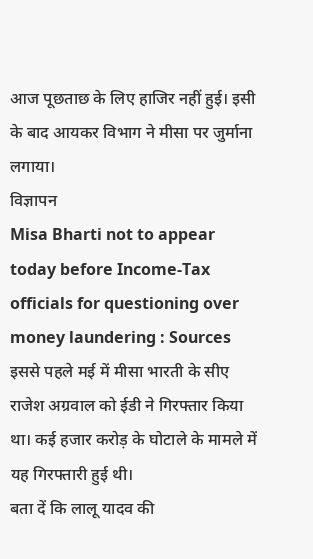आज पूछताछ के लिए हाजिर नहीं हुई। इसी के बाद आयकर विभाग ने मीसा पर जुर्माना लगाया।
विज्ञापन
Misa Bharti not to appear today before Income-Tax officials for questioning over money laundering : Sources
इससे पहले मई में मीसा भारती के सीए राजेश अग्रवाल को ईडी ने गिरफ्तार किया था। कई हजार करोड़ के घोटाले के मामले में यह गिरफ्तारी हुई थी।
बता दें कि लालू यादव की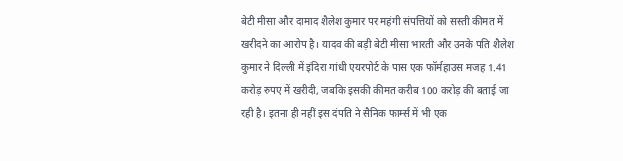बेटी मीसा और दामाद शैलेश कुमार पर महंगी संपत्तियों को सस्ती कीमत में खरीदने का आरोप है। यादव की बड़ी बेटी मीसा भारती और उनके पति शैलेश कुमार ने दिल्ली में इंदिरा गांधी एयरपोर्ट के पास एक फॉर्महाउस मजह 1.41 करोड़ रुपए में खरीदी, जबकि इसकी कीमत करीब 100 करोड़ की बताई जा रही है। इतना ही नहीं इस दंपति ने सैनिक फार्म्स में भी एक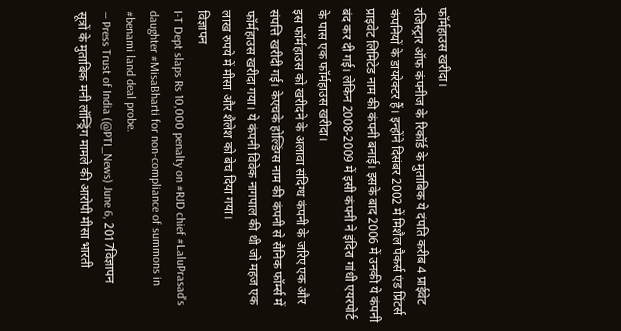फॉर्महाउस खरीदा।
रजिस्ट्रार ऑफ कंपनीज के रिकॉर्ड के मुताबिक ये दंपति करीब 4 प्राईवेट कंपनियों के डायरेक्टर हैं। इन्होंने दिसंबर 2002 में मिशैल पैकर्स एंड प्रिंटर्स प्राइवेट लिमिटेड नाम की कंपनी बनाई। इसके बाद 2006 में उनकी ये कंपनी बंद कर दी गई। लेकिन 2008-2009 में इसी कंपनी ने इंदिरा गांधी एयरपोर्ट के पास एक फॉर्महाउस खरीदा।
इस फॉर्महाउस को खरीदने के अलावा संदिग्ध कंपनी के जरिए एक और संपत्ति खरीदी गई। केएचके होल्डिंग्स नाम की कंपनी से सैनिक फॉर्म्स में फॉर्महाउस खरीदा गया। ये कंपनी विवेक नागपाल की थी जो महज एक लाख रुपये में मीसा और शैलेश को बेच दिया गया।
विज्ञापन
I-T Dept slaps Rs 10,000 penalty on #RJD chief #LaluPrasad's daughter #MisaBharti for non-compliance of summons in #benami land deal probe.
— Press Trust of India (@PTI_News) June 6, 2017विज्ञापन
सूत्रों के मुताबिक मनी लॉन्ड्रिंग मामले की आरोपी मीसा भारती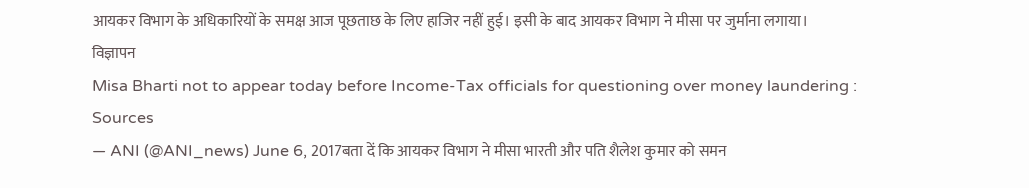आयकर विभाग के अधिकारियों के समक्ष आज पूछताछ के लिए हाजिर नहीं हुई। इसी के बाद आयकर विभाग ने मीसा पर जुर्माना लगाया।
विज्ञापन
Misa Bharti not to appear today before Income-Tax officials for questioning over money laundering : Sources
— ANI (@ANI_news) June 6, 2017बता दें कि आयकर विभाग ने मीसा भारती और पति शैलेश कुमार को समन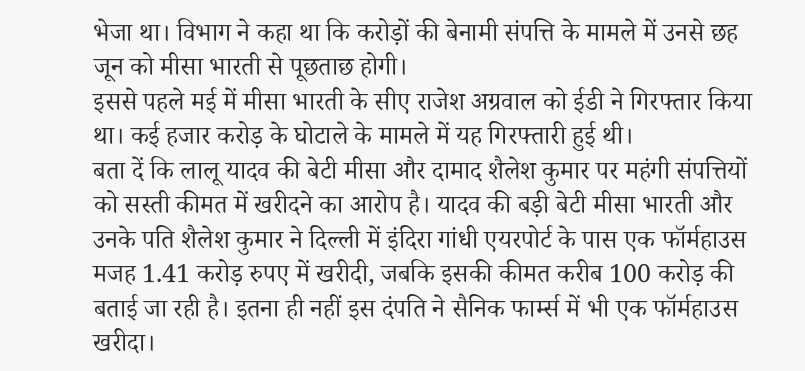भेजा था। विभाग ने कहा था कि करोड़ों की बेनामी संपत्ति के मामले में उनसे छह जून को मीसा भारती से पूछताछ होगी।
इससे पहले मई में मीसा भारती के सीए राजेश अग्रवाल को ईडी ने गिरफ्तार किया था। कई हजार करोड़ के घोटाले के मामले में यह गिरफ्तारी हुई थी।
बता दें कि लालू यादव की बेटी मीसा और दामाद शैलेश कुमार पर महंगी संपत्तियों को सस्ती कीमत में खरीदने का आरोप है। यादव की बड़ी बेटी मीसा भारती और उनके पति शैलेश कुमार ने दिल्ली में इंदिरा गांधी एयरपोर्ट के पास एक फॉर्महाउस मजह 1.41 करोड़ रुपए में खरीदी, जबकि इसकी कीमत करीब 100 करोड़ की बताई जा रही है। इतना ही नहीं इस दंपति ने सैनिक फार्म्स में भी एक फॉर्महाउस खरीदा।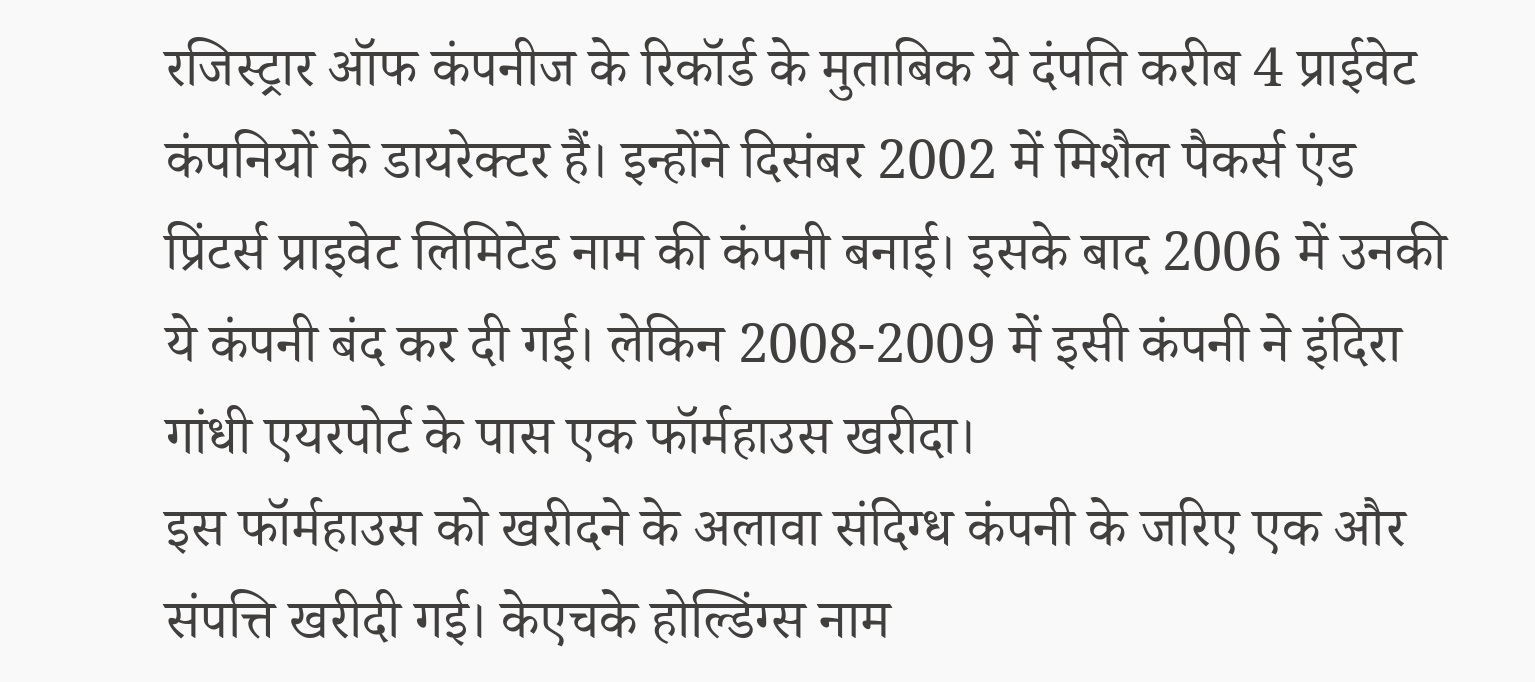रजिस्ट्रार ऑफ कंपनीज के रिकॉर्ड के मुताबिक ये दंपति करीब 4 प्राईवेट कंपनियों के डायरेक्टर हैं। इन्होंने दिसंबर 2002 में मिशैल पैकर्स एंड प्रिंटर्स प्राइवेट लिमिटेड नाम की कंपनी बनाई। इसके बाद 2006 में उनकी ये कंपनी बंद कर दी गई। लेकिन 2008-2009 में इसी कंपनी ने इंदिरा गांधी एयरपोर्ट के पास एक फॉर्महाउस खरीदा।
इस फॉर्महाउस को खरीदने के अलावा संदिग्ध कंपनी के जरिए एक और संपत्ति खरीदी गई। केएचके होल्डिंग्स नाम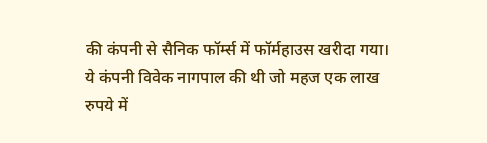की कंपनी से सैनिक फॉर्म्स में फॉर्महाउस खरीदा गया। ये कंपनी विवेक नागपाल की थी जो महज एक लाख रुपये में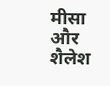मीसा और शैलेश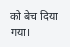को बेच दिया गया।